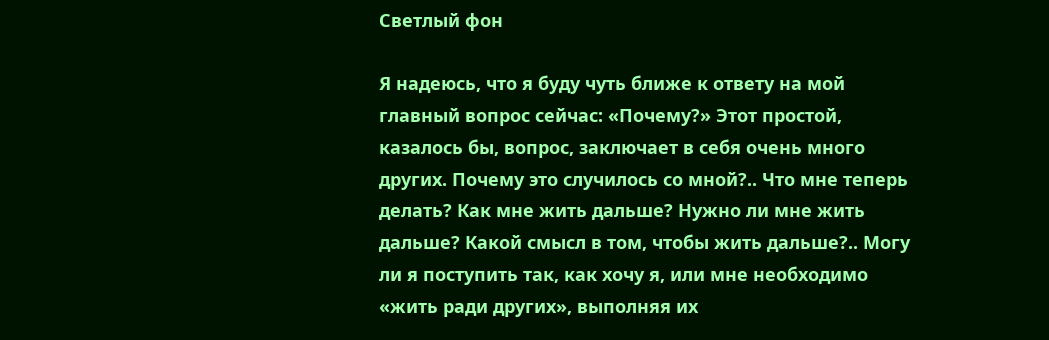Светлый фон

Я надеюсь, что я буду чуть ближе к ответу на мой главный вопрос сейчас: «Почему?» Этот простой, казалось бы, вопрос, заключает в себя очень много других. Почему это случилось со мной?.. Что мне теперь делать? Как мне жить дальше? Нужно ли мне жить дальше? Какой смысл в том, чтобы жить дальше?.. Могу ли я поступить так, как хочу я, или мне необходимо «жить ради других», выполняя их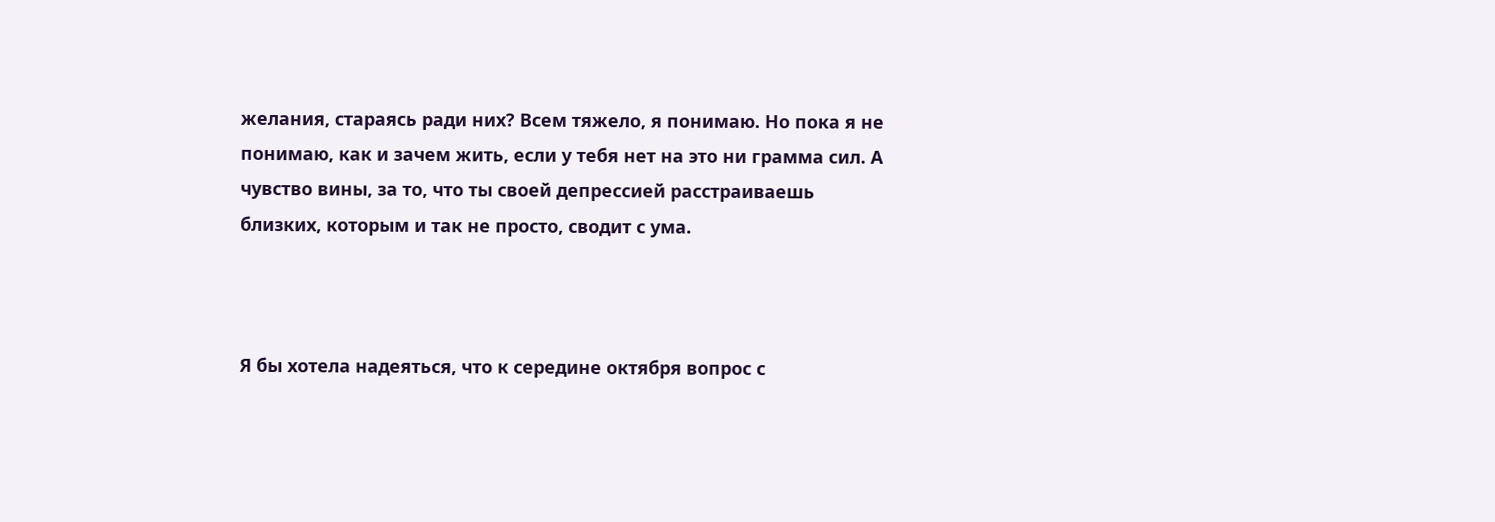желания, стараясь ради них? Всем тяжело, я понимаю. Но пока я не понимаю, как и зачем жить, если у тебя нет на это ни грамма сил. А чувство вины, за то, что ты своей депрессией расстраиваешь близких, которым и так не просто, сводит с ума.



Я бы хотела надеяться, что к середине октября вопрос с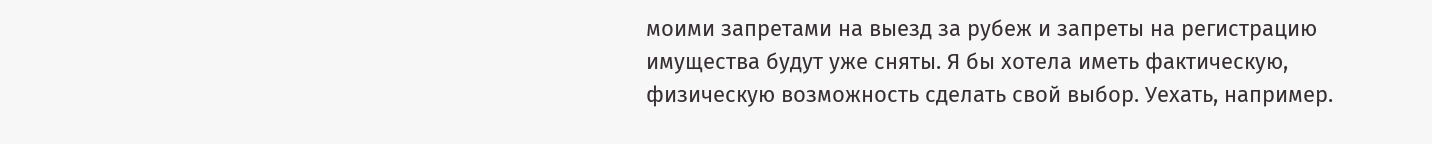моими запретами на выезд за рубеж и запреты на регистрацию имущества будут уже сняты. Я бы хотела иметь фактическую, физическую возможность сделать свой выбор. Уехать, например.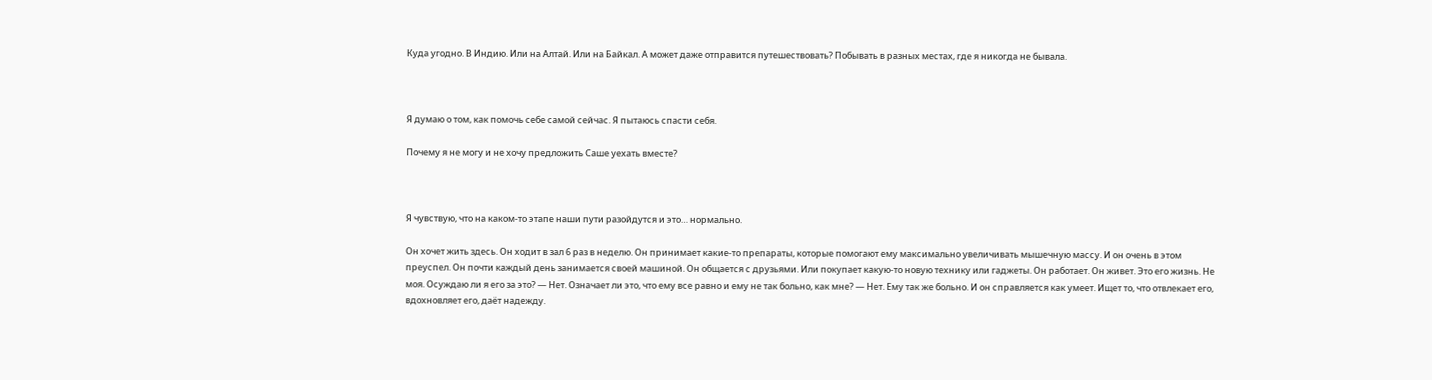Куда угодно. В Индию. Или на Алтай. Или на Байкал. А может даже отправится путешествовать? Побывать в разных местах, где я никогда не бывала.



Я думаю о том, как помочь себе самой сейчас. Я пытаюсь спасти себя.

Почему я не могу и не хочу предложить Саше уехать вместе?



Я чувствую, что на каком-то этапе наши пути разойдутся и это… нормально.

Он хочет жить здесь. Он ходит в зал 6 раз в неделю. Он принимает какие-то препараты, которые помогают ему максимально увеличивать мышечную массу. И он очень в этом преуспел. Он почти каждый день занимается своей машиной. Он общается с друзьями. Или покупает какую-то новую технику или гаджеты. Он работает. Он живет. Это его жизнь. Не моя. Осуждаю ли я его за это? — Нет. Означает ли это, что ему все равно и ему не так больно, как мне? — Нет. Ему так же больно. И он справляется как умеет. Ищет то, что отвлекает его, вдохновляет его, даёт надежду.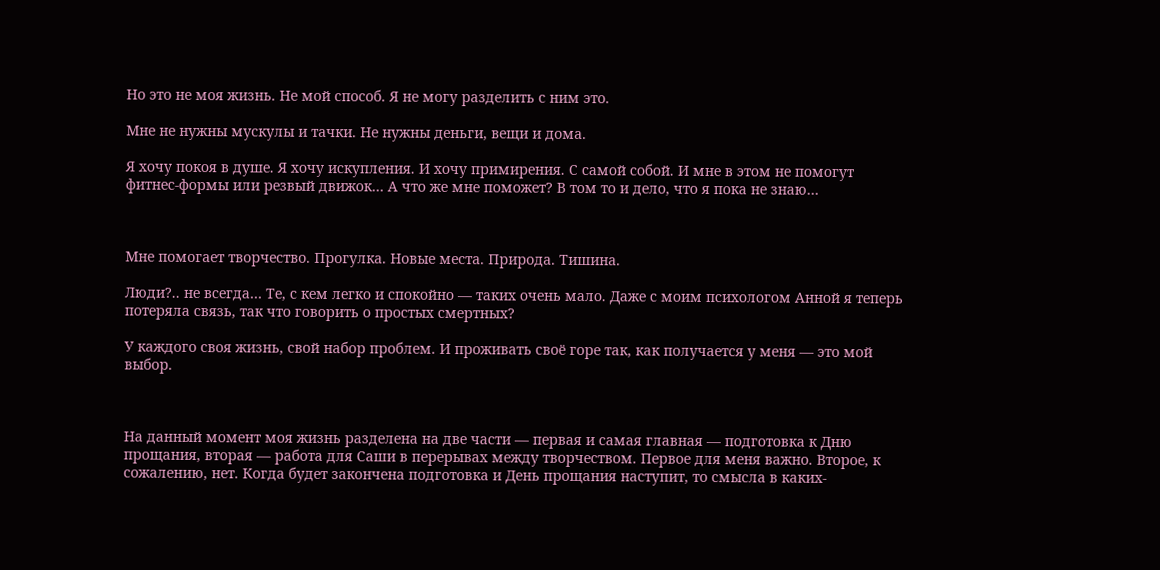Но это не моя жизнь. Не мой способ. Я не могу разделить с ним это.

Мне не нужны мускулы и тачки. Не нужны деньги, вещи и дома.

Я хочу покоя в душе. Я хочу искупления. И хочу примирения. С самой собой. И мне в этом не помогут фитнес-формы или резвый движок… А что же мне поможет? В том то и дело, что я пока не знаю…



Мне помогает творчество. Прогулка. Новые места. Природа. Тишина.

Люди?.. не всегда… Те, с кем легко и спокойно — таких очень мало. Даже с моим психологом Анной я теперь потеряла связь, так что говорить о простых смертных?

У каждого своя жизнь, свой набор проблем. И проживать своё горе так, как получается у меня — это мой выбор.



На данный момент моя жизнь разделена на две части — первая и самая главная — подготовка к Дню прощания, вторая — работа для Саши в перерывах между творчеством. Первое для меня важно. Второе, к сожалению, нет. Когда будет закончена подготовка и День прощания наступит, то смысла в каких-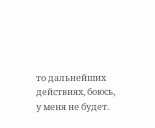то дальнейших действиях, боюсь, у меня не будет.